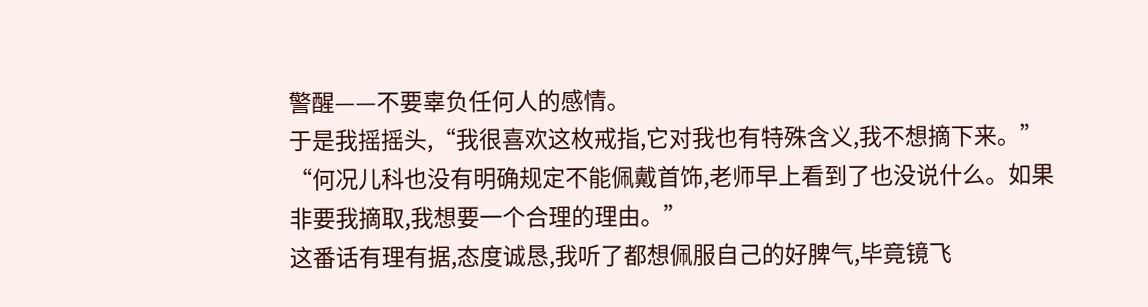警醒——不要辜负任何人的感情。
于是我摇摇头,“我很喜欢这枚戒指,它对我也有特殊含义,我不想摘下来。”
“何况儿科也没有明确规定不能佩戴首饰,老师早上看到了也没说什么。如果非要我摘取,我想要一个合理的理由。”
这番话有理有据,态度诚恳,我听了都想佩服自己的好脾气,毕竟镜飞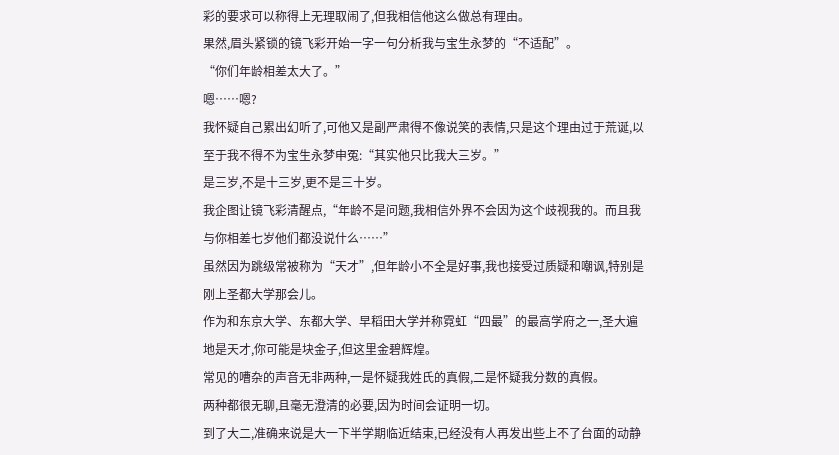彩的要求可以称得上无理取闹了,但我相信他这么做总有理由。
果然,眉头紧锁的镜飞彩开始一字一句分析我与宝生永梦的“不适配”。
“你们年龄相差太大了。”
嗯……嗯?
我怀疑自己累出幻听了,可他又是副严肃得不像说笑的表情,只是这个理由过于荒诞,以至于我不得不为宝生永梦申冤:“其实他只比我大三岁。”
是三岁,不是十三岁,更不是三十岁。
我企图让镜飞彩清醒点,“年龄不是问题,我相信外界不会因为这个歧视我的。而且我与你相差七岁他们都没说什么……”
虽然因为跳级常被称为“天才”,但年龄小不全是好事,我也接受过质疑和嘲讽,特别是刚上圣都大学那会儿。
作为和东京大学、东都大学、早稻田大学并称霓虹“四最”的最高学府之一,圣大遍地是天才,你可能是块金子,但这里金碧辉煌。
常见的嘈杂的声音无非两种,一是怀疑我姓氏的真假,二是怀疑我分数的真假。
两种都很无聊,且毫无澄清的必要,因为时间会证明一切。
到了大二,准确来说是大一下半学期临近结束,已经没有人再发出些上不了台面的动静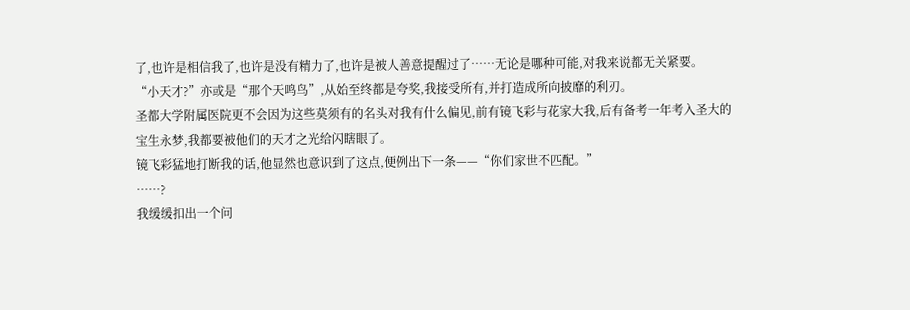了,也许是相信我了,也许是没有精力了,也许是被人善意提醒过了……无论是哪种可能,对我来说都无关紧要。
“小天才?”亦或是“那个天鸣鸟”,从始至终都是夸奖,我接受所有,并打造成所向披靡的利刃。
圣都大学附属医院更不会因为这些莫须有的名头对我有什么偏见,前有镜飞彩与花家大我,后有备考一年考入圣大的宝生永梦,我都要被他们的天才之光给闪瞎眼了。
镜飞彩猛地打断我的话,他显然也意识到了这点,便例出下一条——“你们家世不匹配。”
……?
我缓缓扣出一个问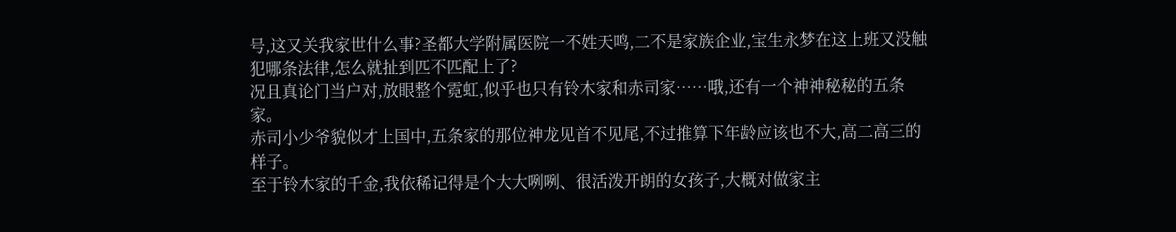号,这又关我家世什么事?圣都大学附属医院一不姓天鸣,二不是家族企业,宝生永梦在这上班又没触犯哪条法律,怎么就扯到匹不匹配上了?
况且真论门当户对,放眼整个霓虹,似乎也只有铃木家和赤司家……哦,还有一个神神秘秘的五条家。
赤司小少爷貌似才上国中,五条家的那位神龙见首不见尾,不过推算下年龄应该也不大,高二高三的样子。
至于铃木家的千金,我依稀记得是个大大咧咧、很活泼开朗的女孩子,大概对做家主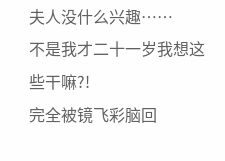夫人没什么兴趣……
不是我才二十一岁我想这些干嘛?!
完全被镜飞彩脑回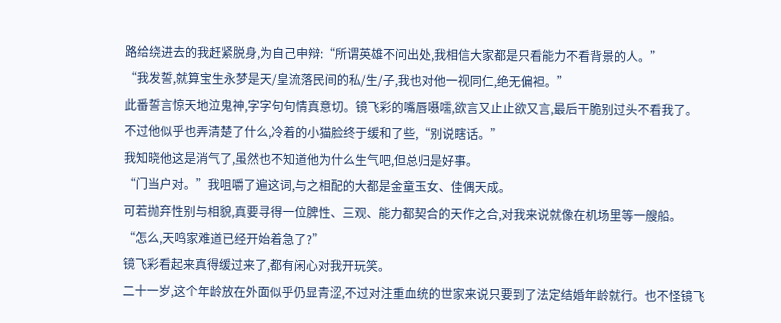路给绕进去的我赶紧脱身,为自己申辩:“所谓英雄不问出处,我相信大家都是只看能力不看背景的人。”
“我发誓,就算宝生永梦是天/皇流落民间的私/生/子,我也对他一视同仁,绝无偏袒。”
此番誓言惊天地泣鬼神,字字句句情真意切。镜飞彩的嘴唇嗫嚅,欲言又止止欲又言,最后干脆别过头不看我了。
不过他似乎也弄清楚了什么,冷着的小猫脸终于缓和了些,“别说瞎话。”
我知晓他这是消气了,虽然也不知道他为什么生气吧,但总归是好事。
“门当户对。”我咀嚼了遍这词,与之相配的大都是金童玉女、佳偶天成。
可若抛弃性别与相貌,真要寻得一位脾性、三观、能力都契合的天作之合,对我来说就像在机场里等一艘船。
“怎么,天鸣家难道已经开始着急了?”
镜飞彩看起来真得缓过来了,都有闲心对我开玩笑。
二十一岁,这个年龄放在外面似乎仍显青涩,不过对注重血统的世家来说只要到了法定结婚年龄就行。也不怪镜飞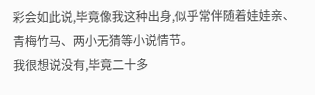彩会如此说,毕竟像我这种出身,似乎常伴随着娃娃亲、青梅竹马、两小无猜等小说情节。
我很想说没有,毕竟二十多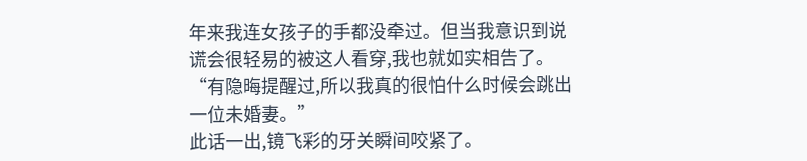年来我连女孩子的手都没牵过。但当我意识到说谎会很轻易的被这人看穿,我也就如实相告了。
“有隐晦提醒过,所以我真的很怕什么时候会跳出一位未婚妻。”
此话一出,镜飞彩的牙关瞬间咬紧了。